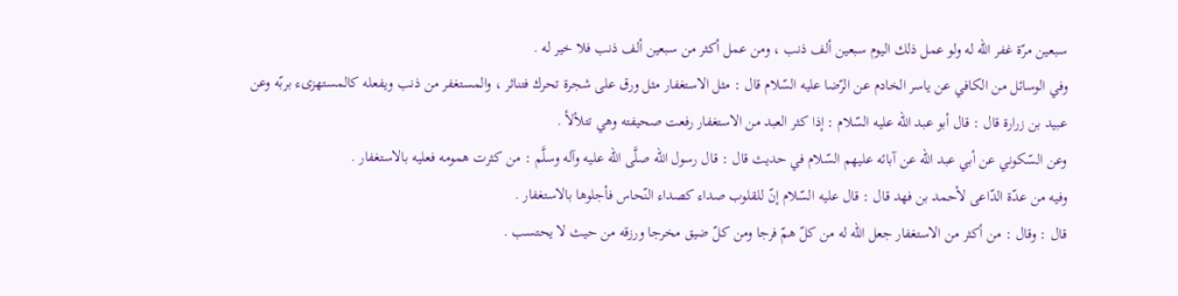سبعين مرّة غفر الله له ولو عمل ذلك اليوم سبعين ألف ذنب ، ومن عمل أكثر من سبعين ألف ذنب فلا خير له .
وفي الوسائل من الكافي عن ياسر الخادم عن الرّضا عليه السّلام قال : مثل الاستغفار مثل ورق على شجرة تحرك فتناثر ، والمستغفر من ذنب ويفعله كالمستهزىء بربّه وعن عبيد بن زرارة قال : قال أبو عبد الله عليه السّلام : إذا كثر العبد من الاستغفار رفعت صحيفته وهي تتلألأ .
وعن السّكوني عن أبي عبد الله عن آبائه عليهم السّلام في حديث قال : قال رسول الله صلَّى الله عليه وآله وسلَّم : من كثرت همومه فعليه بالاستغفار .
وفيه من عدّة الدّاعى لأحمد بن فهد قال : قال عليه السّلام إنّ للقلوب صداء كصداء النّحاس فأجلوها بالاستغفار .
قال : وقال : من أكثر من الاستغفار جعل الله له من كلّ همّ فرجا ومن كلّ ضيق مخرجا ورزقه من حيث لا يحتسب .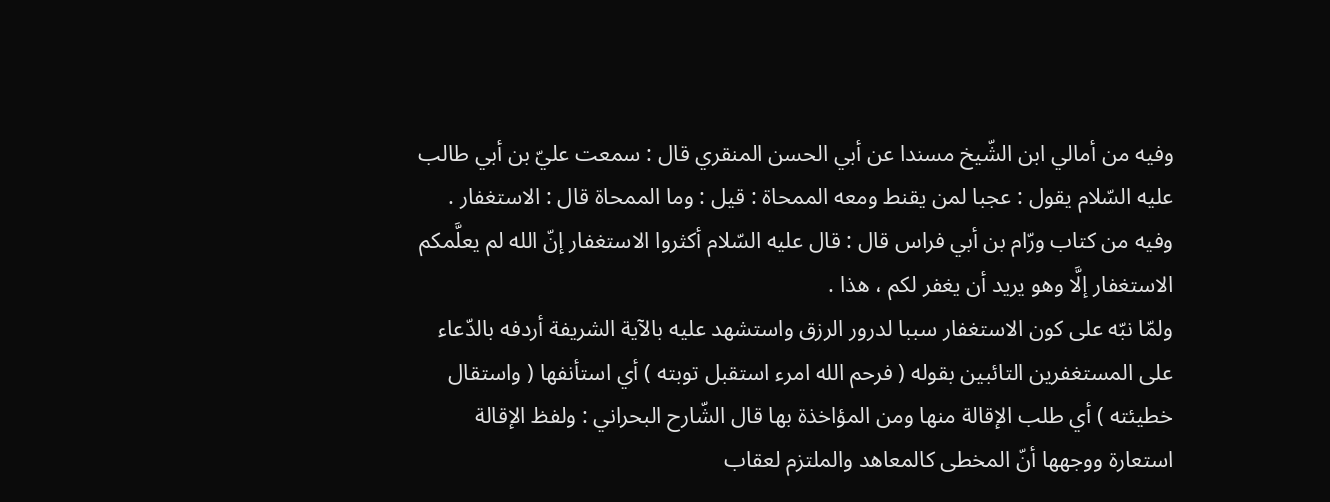وفيه من أمالي ابن الشّيخ مسندا عن أبي الحسن المنقري قال : سمعت عليّ بن أبي طالب عليه السّلام يقول : عجبا لمن يقنط ومعه الممحاة : قيل : وما الممحاة قال : الاستغفار .
وفيه من كتاب ورّام بن أبي فراس قال : قال عليه السّلام أكثروا الاستغفار إنّ الله لم يعلَّمكم الاستغفار إلَّا وهو يريد أن يغفر لكم ، هذا .
ولمّا نبّه على كون الاستغفار سببا لدرور الرزق واستشهد عليه بالآية الشريفة أردفه بالدّعاء على المستغفرين التائبين بقوله ( فرحم الله امرء استقبل توبته ) أي استأنفها ( واستقال خطيئته ) أي طلب الإقالة منها ومن المؤاخذة بها قال الشّارح البحراني : ولفظ الإقالة استعارة ووجهها أنّ المخطى كالمعاهد والملتزم لعقاب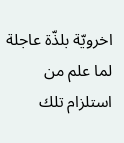اخرويّة بلذّة عاجلة لما علم من استلزام تلك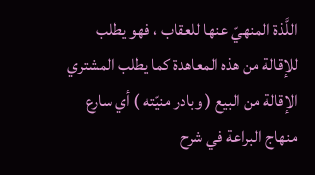اللَّذة المنهيّ عنها للعقاب ، فهو يطلب للإقالة من هذه المعاهدة كما يطلب المشتري الإقالة من البيع ( وبادر منيّته ) أي سارع
منهاج البراعة في شرح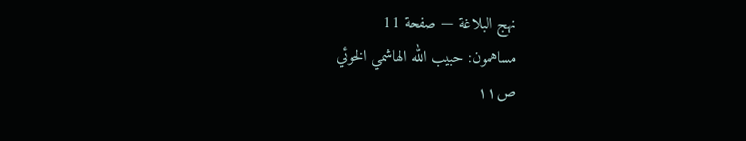نهج البلاغة — صفحة 11
مساهمون: حبيب الله الهاشمي الخوئي
ص١١